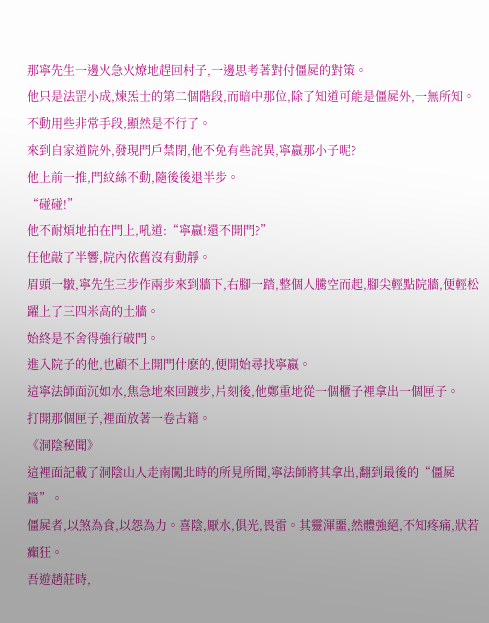那寧先生一邊火急火燎地趕回村子,一邊思考著對付僵屍的對策。
他只是法罡小成,煉炁士的第二個階段,而暗中那位,除了知道可能是僵屍外,一無所知。不動用些非常手段,顯然是不行了。
來到自家道院外,發現門戶禁閉,他不免有些詫異,寧嬴那小子呢?
他上前一推,門紋絲不動,隨後後退半步。
“碰碰!”
他不耐煩地拍在門上,吼道:“寧嬴!還不開門?”
任他敲了半響,院內依舊沒有動靜。
眉頭一皺,寧先生三步作兩步來到牆下,右腳一踏,整個人騰空而起,腳尖輕點院牆,便輕松躍上了三四米高的土牆。
始終是不舍得強行破門。
進入院子的他,也顧不上開門什麽的,便開始尋找寧嬴。
這寧法師面沉如水,焦急地來回踱步,片刻後,他鄭重地從一個櫃子裡拿出一個匣子。
打開那個匣子,裡面放著一卷古籍。
《洞陰秘聞》
這裡面記載了洞陰山人走南闖北時的所見所聞,寧法師將其拿出,翻到最後的“僵屍篇”。
僵屍者,以煞為食,以怨為力。喜陰,厭水,俱光,畏雷。其靈渾噩,然體強絕,不知疼痛,狀若癲狂。
吾遊趙莊時,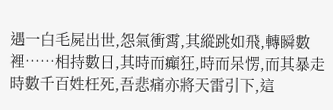遇一白毛屍出世,怨氣衝霄,其縱跳如飛,轉瞬數裡……相持數日,其時而癲狂,時而呆愣,而其暴走時數千百姓枉死,吾悲痛亦將天雷引下,這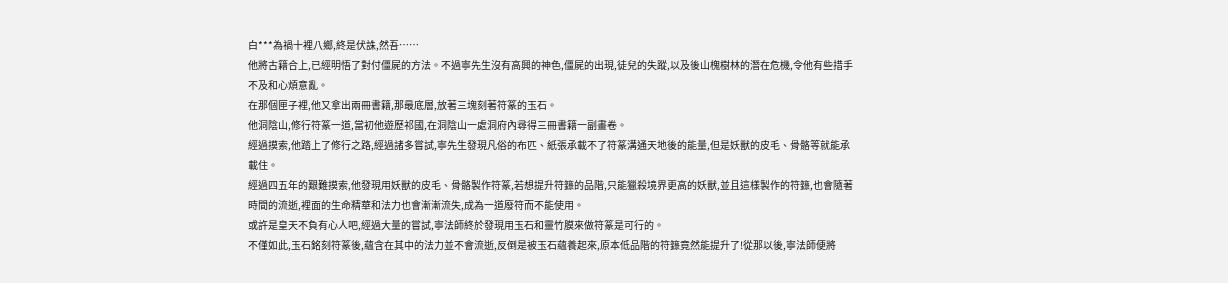白***為禍十裡八鄉,終是伏誅,然吾……
他將古籍合上,已經明悟了對付僵屍的方法。不過寧先生沒有高興的神色,僵屍的出現,徒兒的失蹤,以及後山槐樹林的潛在危機,令他有些措手不及和心煩意亂。
在那個匣子裡,他又拿出兩冊書籍,那最底層,放著三塊刻著符篆的玉石。
他洞陰山,修行符篆一道,當初他遊歷祁國,在洞陰山一處洞府內尋得三冊書籍一副畫卷。
經過摸索,他踏上了修行之路,經過諸多嘗試,寧先生發現凡俗的布匹、紙張承載不了符篆溝通天地後的能量,但是妖獸的皮毛、骨骼等就能承載住。
經過四五年的艱難摸索,他發現用妖獸的皮毛、骨骼製作符篆,若想提升符籙的品階,只能獵殺境界更高的妖獸,並且這樣製作的符籙,也會隨著時間的流逝,裡面的生命精華和法力也會漸漸流失,成為一道廢符而不能使用。
或許是皇天不負有心人吧,經過大量的嘗試,寧法師終於發現用玉石和靈竹膜來做符篆是可行的。
不僅如此,玉石銘刻符篆後,蘊含在其中的法力並不會流逝,反倒是被玉石蘊養起來,原本低品階的符籙竟然能提升了!從那以後,寧法師便將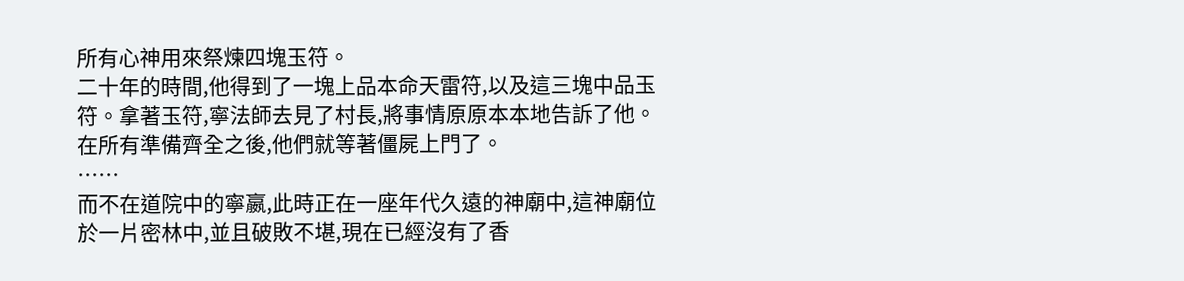所有心神用來祭煉四塊玉符。
二十年的時間,他得到了一塊上品本命天雷符,以及這三塊中品玉符。拿著玉符,寧法師去見了村長,將事情原原本本地告訴了他。
在所有準備齊全之後,他們就等著僵屍上門了。
……
而不在道院中的寧嬴,此時正在一座年代久遠的神廟中,這神廟位於一片密林中,並且破敗不堪,現在已經沒有了香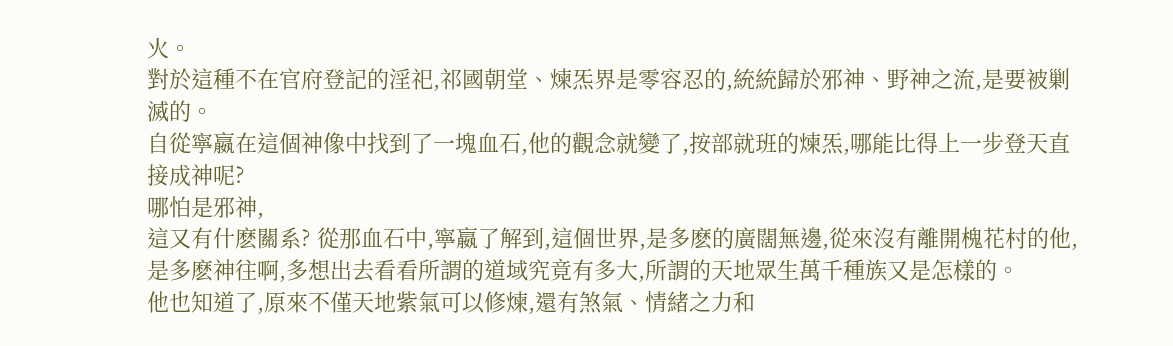火。
對於這種不在官府登記的淫祀,祁國朝堂、煉炁界是零容忍的,統統歸於邪神、野神之流,是要被剿滅的。
自從寧嬴在這個神像中找到了一塊血石,他的觀念就變了,按部就班的煉炁,哪能比得上一步登天直接成神呢?
哪怕是邪神,
這又有什麽關系? 從那血石中,寧嬴了解到,這個世界,是多麽的廣闊無邊,從來沒有離開槐花村的他,是多麽神往啊,多想出去看看所謂的道域究竟有多大,所謂的天地眾生萬千種族又是怎樣的。
他也知道了,原來不僅天地紫氣可以修煉,還有煞氣、情緒之力和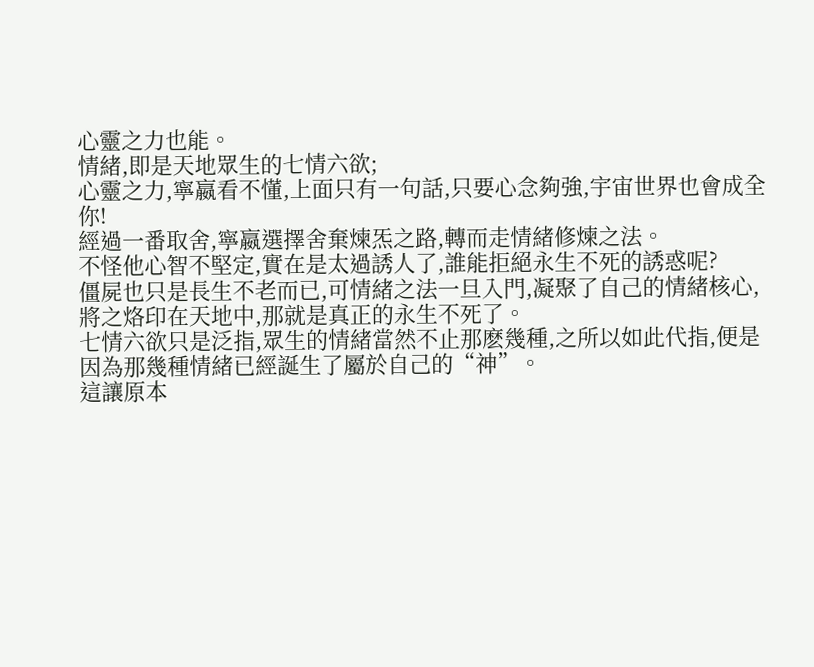心靈之力也能。
情緒,即是天地眾生的七情六欲;
心靈之力,寧嬴看不懂,上面只有一句話,只要心念夠強,宇宙世界也會成全你!
經過一番取舍,寧嬴選擇舍棄煉炁之路,轉而走情緒修煉之法。
不怪他心智不堅定,實在是太過誘人了,誰能拒絕永生不死的誘惑呢?
僵屍也只是長生不老而已,可情緒之法一旦入門,凝聚了自己的情緒核心,將之烙印在天地中,那就是真正的永生不死了。
七情六欲只是泛指,眾生的情緒當然不止那麽幾種,之所以如此代指,便是因為那幾種情緒已經誕生了屬於自己的“神”。
這讓原本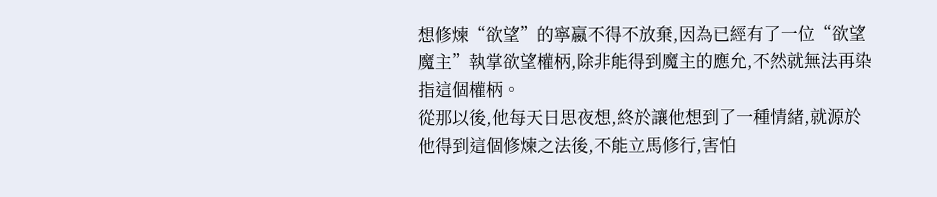想修煉“欲望”的寧嬴不得不放棄,因為已經有了一位“欲望魔主”執掌欲望權柄,除非能得到魔主的應允,不然就無法再染指這個權柄。
從那以後,他每天日思夜想,終於讓他想到了一種情緒,就源於他得到這個修煉之法後,不能立馬修行,害怕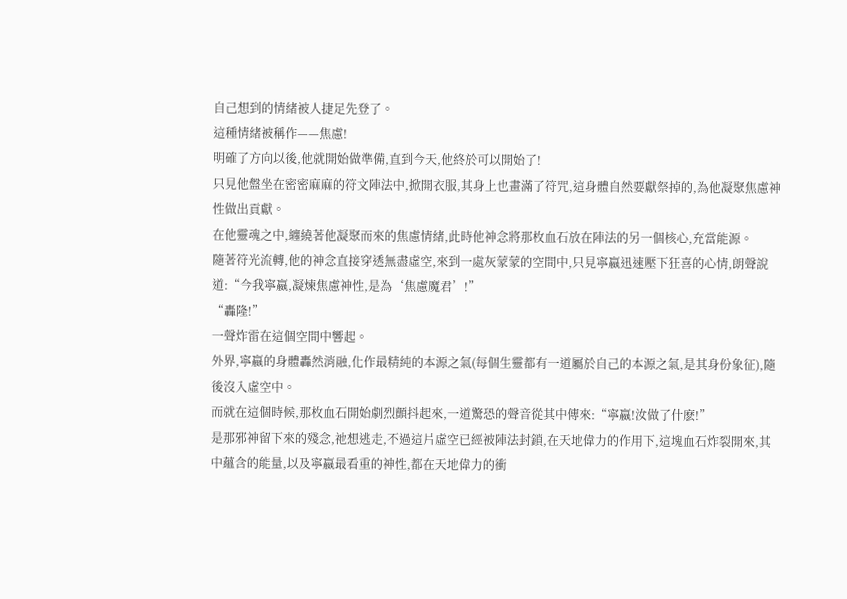自己想到的情緒被人捷足先登了。
這種情緒被稱作——焦慮!
明確了方向以後,他就開始做準備,直到今天,他終於可以開始了!
只見他盤坐在密密麻麻的符文陣法中,掀開衣服,其身上也畫滿了符咒,這身體自然要獻祭掉的,為他凝聚焦慮神性做出貢獻。
在他靈魂之中,纏繞著他凝聚而來的焦慮情緒,此時他神念將那枚血石放在陣法的另一個核心,充當能源。
隨著符光流轉,他的神念直接穿透無盡虛空,來到一處灰蒙蒙的空間中,只見寧嬴迅速壓下狂喜的心情,朗聲說道:“今我寧嬴,凝煉焦慮神性,是為‘焦慮魔君’!”
“轟隆!”
一聲炸雷在這個空間中響起。
外界,寧嬴的身體轟然消融,化作最精純的本源之氣(每個生靈都有一道屬於自己的本源之氣,是其身份象征),隨後沒入虛空中。
而就在這個時候,那枚血石開始劇烈顫抖起來,一道驚恐的聲音從其中傳來:“寧嬴!汝做了什麽!”
是那邪神留下來的殘念,祂想逃走,不過這片虛空已經被陣法封鎖,在天地偉力的作用下,這塊血石炸裂開來,其中蘊含的能量,以及寧嬴最看重的神性,都在天地偉力的衝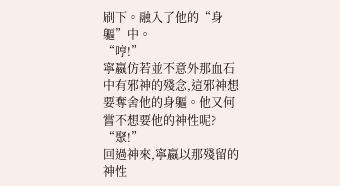刷下。融入了他的“身軀”中。
“哼!”
寧嬴仿若並不意外那血石中有邪神的殘念,這邪神想要奪舍他的身軀。他又何嘗不想要他的神性呢?
“聚!”
回過神來,寧嬴以那殘留的神性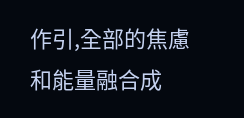作引,全部的焦慮和能量融合成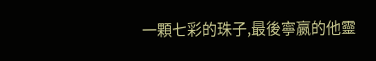一顆七彩的珠子,最後寧嬴的他靈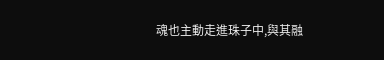魂也主動走進珠子中,與其融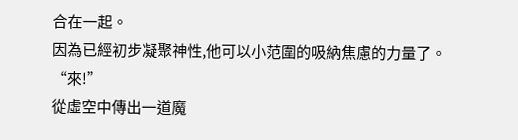合在一起。
因為已經初步凝聚神性,他可以小范圍的吸納焦慮的力量了。
“來!”
從虛空中傳出一道魔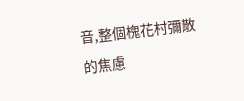音,整個槐花村彌散的焦慮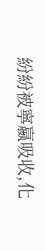紛紛被寧嬴吸收,化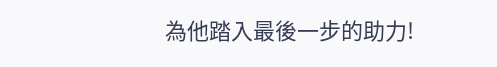為他踏入最後一步的助力!